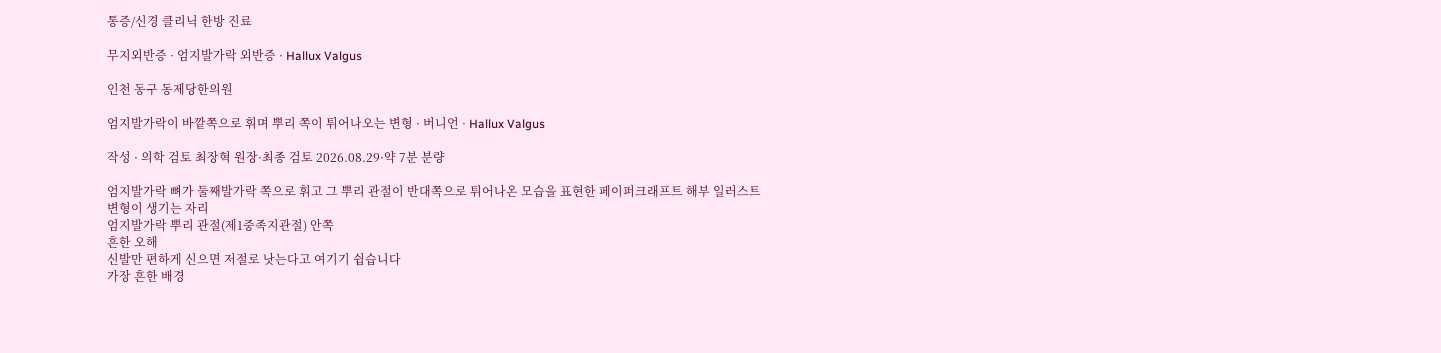통증/신경 클리닉 한방 진료

무지외반증 · 엄지발가락 외반증 · Hallux Valgus

인천 동구 동제당한의원

엄지발가락이 바깥쪽으로 휘며 뿌리 쪽이 튀어나오는 변형 · 버니언 · Hallux Valgus

작성 · 의학 검토 최장혁 원장·최종 검토 2026.08.29·약 7분 분량

엄지발가락 뼈가 둘째발가락 쪽으로 휘고 그 뿌리 관절이 반대쪽으로 튀어나온 모습을 표현한 페이퍼크래프트 해부 일러스트
변형이 생기는 자리
엄지발가락 뿌리 관절(제1중족지관절) 안쪽
흔한 오해
신발만 편하게 신으면 저절로 낫는다고 여기기 쉽습니다
가장 흔한 배경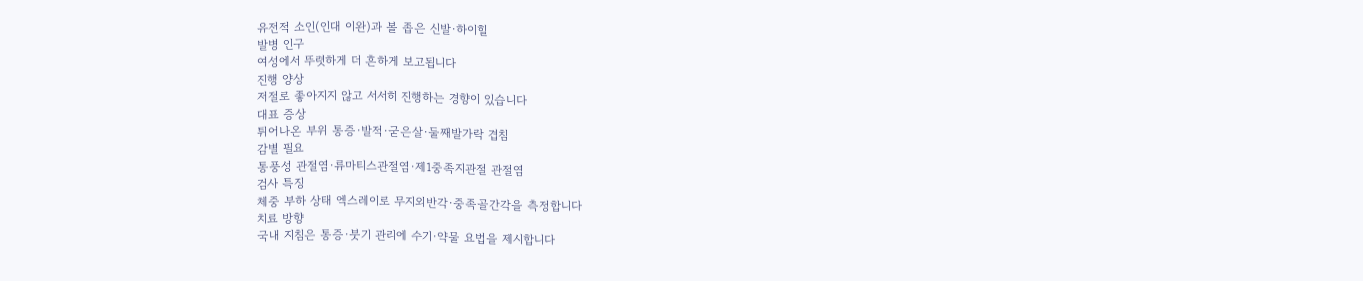유전적 소인(인대 이완)과 볼 좁은 신발·하이힐
발병 인구
여성에서 뚜렷하게 더 흔하게 보고됩니다
진행 양상
저절로 좋아지지 않고 서서히 진행하는 경향이 있습니다
대표 증상
튀어나온 부위 통증·발적·굳은살·둘째발가락 겹침
감별 필요
통풍성 관절염·류마티스관절염·제1중족지관절 관절염
검사 특징
체중 부하 상태 엑스레이로 무지외반각·중족골간각을 측정합니다
치료 방향
국내 지침은 통증·붓기 관리에 수기·약물 요법을 제시합니다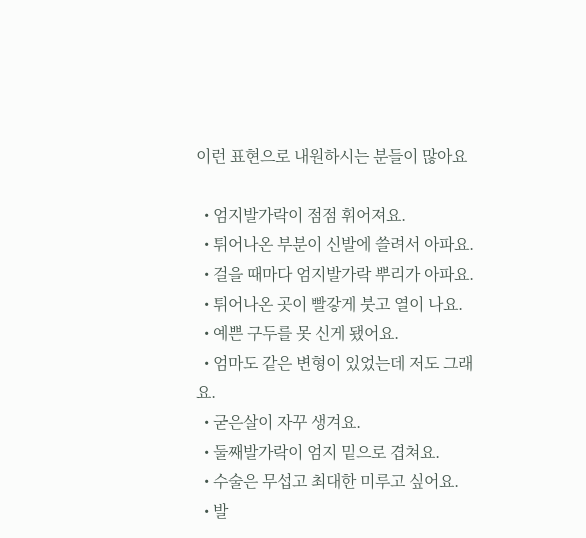이런 표현으로 내원하시는 분들이 많아요

  • 엄지발가락이 점점 휘어져요.
  • 튀어나온 부분이 신발에 쓸려서 아파요.
  • 걸을 때마다 엄지발가락 뿌리가 아파요.
  • 튀어나온 곳이 빨갛게 붓고 열이 나요.
  • 예쁜 구두를 못 신게 됐어요.
  • 엄마도 같은 변형이 있었는데 저도 그래요.
  • 굳은살이 자꾸 생겨요.
  • 둘째발가락이 엄지 밑으로 겹쳐요.
  • 수술은 무섭고 최대한 미루고 싶어요.
  • 발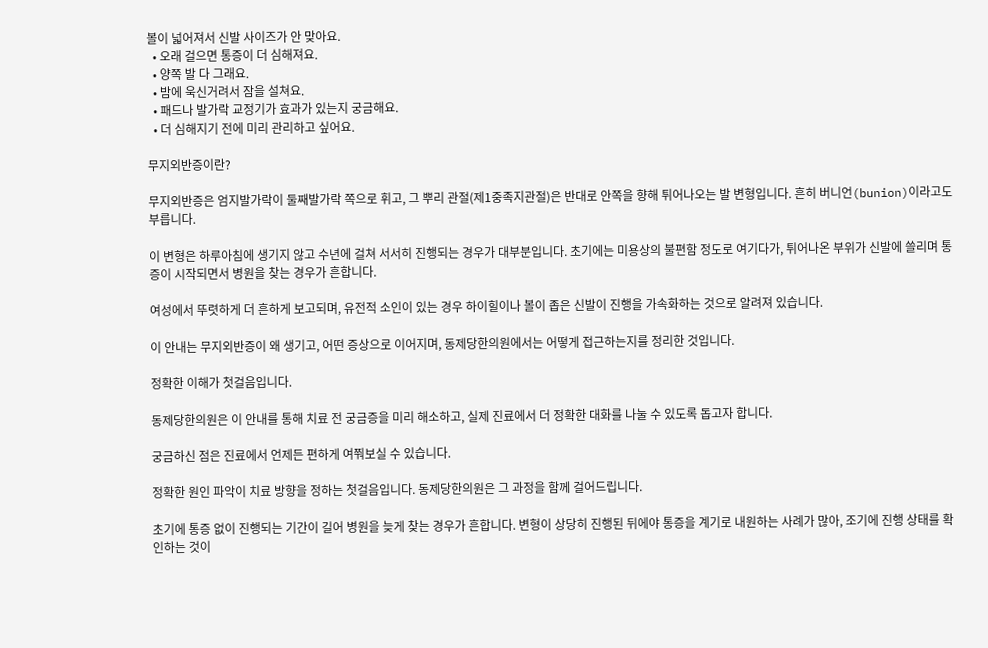볼이 넓어져서 신발 사이즈가 안 맞아요.
  • 오래 걸으면 통증이 더 심해져요.
  • 양쪽 발 다 그래요.
  • 밤에 욱신거려서 잠을 설쳐요.
  • 패드나 발가락 교정기가 효과가 있는지 궁금해요.
  • 더 심해지기 전에 미리 관리하고 싶어요.

무지외반증이란?

무지외반증은 엄지발가락이 둘째발가락 쪽으로 휘고, 그 뿌리 관절(제1중족지관절)은 반대로 안쪽을 향해 튀어나오는 발 변형입니다. 흔히 버니언(bunion)이라고도 부릅니다.

이 변형은 하루아침에 생기지 않고 수년에 걸쳐 서서히 진행되는 경우가 대부분입니다. 초기에는 미용상의 불편함 정도로 여기다가, 튀어나온 부위가 신발에 쓸리며 통증이 시작되면서 병원을 찾는 경우가 흔합니다.

여성에서 뚜렷하게 더 흔하게 보고되며, 유전적 소인이 있는 경우 하이힐이나 볼이 좁은 신발이 진행을 가속화하는 것으로 알려져 있습니다.

이 안내는 무지외반증이 왜 생기고, 어떤 증상으로 이어지며, 동제당한의원에서는 어떻게 접근하는지를 정리한 것입니다.

정확한 이해가 첫걸음입니다.

동제당한의원은 이 안내를 통해 치료 전 궁금증을 미리 해소하고, 실제 진료에서 더 정확한 대화를 나눌 수 있도록 돕고자 합니다.

궁금하신 점은 진료에서 언제든 편하게 여쭤보실 수 있습니다.

정확한 원인 파악이 치료 방향을 정하는 첫걸음입니다. 동제당한의원은 그 과정을 함께 걸어드립니다.

초기에 통증 없이 진행되는 기간이 길어 병원을 늦게 찾는 경우가 흔합니다. 변형이 상당히 진행된 뒤에야 통증을 계기로 내원하는 사례가 많아, 조기에 진행 상태를 확인하는 것이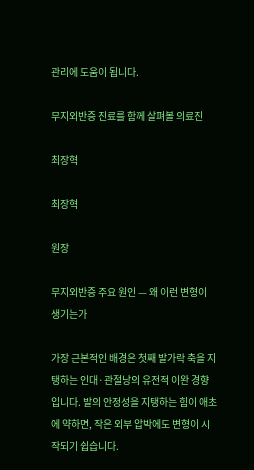관리에 도움이 됩니다.

무지외반증 진료를 함께 살펴볼 의료진

최장혁

최장혁

원장

무지외반증 주요 원인 — 왜 이런 변형이 생기는가

가장 근본적인 배경은 첫째 발가락 축을 지탱하는 인대·관절낭의 유전적 이완 경향입니다. 발의 안정성을 지탱하는 힘이 애초에 약하면, 작은 외부 압박에도 변형이 시작되기 쉽습니다.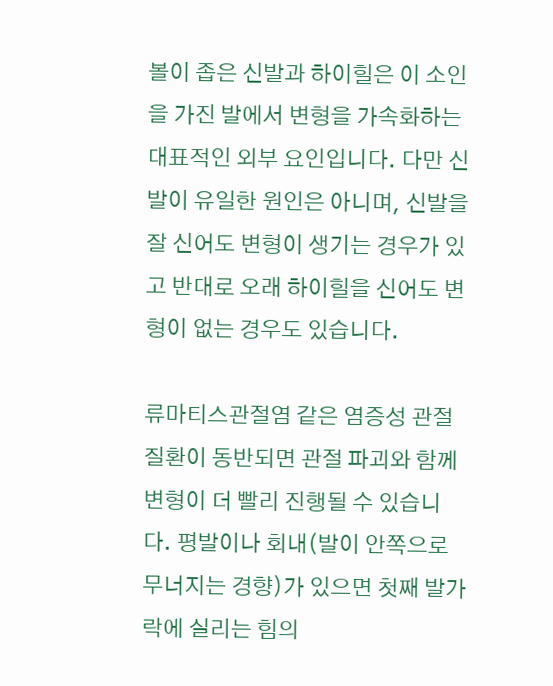볼이 좁은 신발과 하이힐은 이 소인을 가진 발에서 변형을 가속화하는 대표적인 외부 요인입니다. 다만 신발이 유일한 원인은 아니며, 신발을 잘 신어도 변형이 생기는 경우가 있고 반대로 오래 하이힐을 신어도 변형이 없는 경우도 있습니다.

류마티스관절염 같은 염증성 관절질환이 동반되면 관절 파괴와 함께 변형이 더 빨리 진행될 수 있습니다. 평발이나 회내(발이 안쪽으로 무너지는 경향)가 있으면 첫째 발가락에 실리는 힘의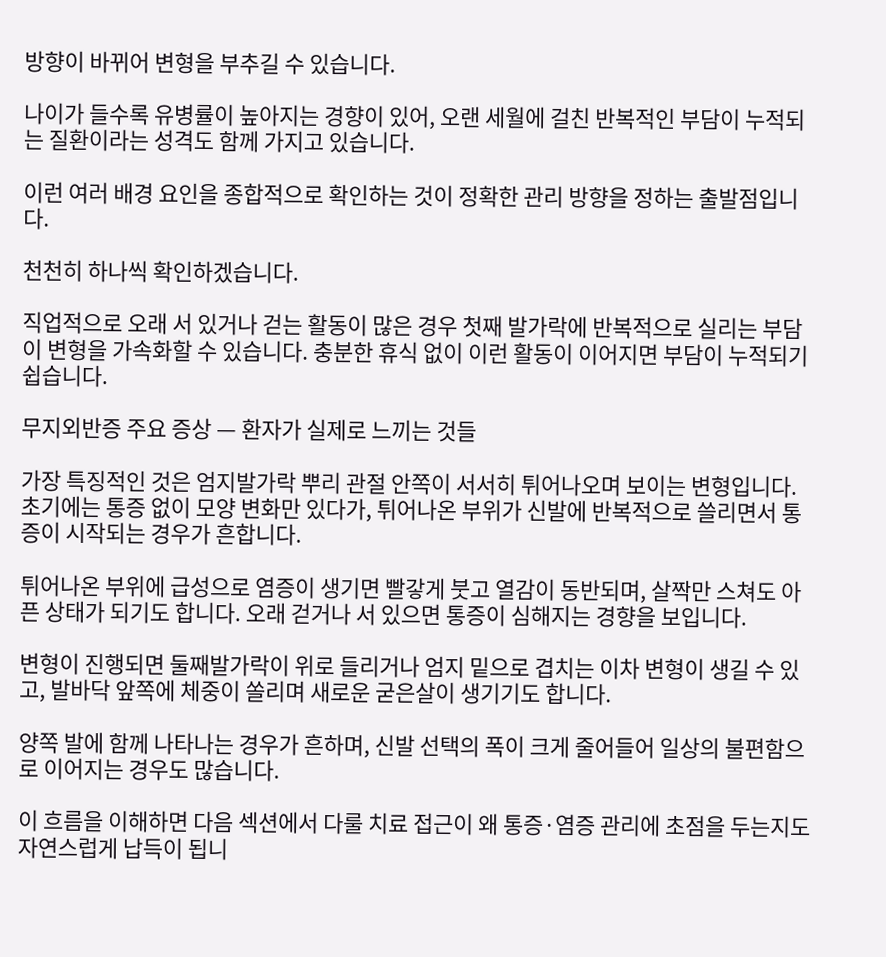방향이 바뀌어 변형을 부추길 수 있습니다.

나이가 들수록 유병률이 높아지는 경향이 있어, 오랜 세월에 걸친 반복적인 부담이 누적되는 질환이라는 성격도 함께 가지고 있습니다.

이런 여러 배경 요인을 종합적으로 확인하는 것이 정확한 관리 방향을 정하는 출발점입니다.

천천히 하나씩 확인하겠습니다.

직업적으로 오래 서 있거나 걷는 활동이 많은 경우 첫째 발가락에 반복적으로 실리는 부담이 변형을 가속화할 수 있습니다. 충분한 휴식 없이 이런 활동이 이어지면 부담이 누적되기 쉽습니다.

무지외반증 주요 증상 — 환자가 실제로 느끼는 것들

가장 특징적인 것은 엄지발가락 뿌리 관절 안쪽이 서서히 튀어나오며 보이는 변형입니다. 초기에는 통증 없이 모양 변화만 있다가, 튀어나온 부위가 신발에 반복적으로 쓸리면서 통증이 시작되는 경우가 흔합니다.

튀어나온 부위에 급성으로 염증이 생기면 빨갛게 붓고 열감이 동반되며, 살짝만 스쳐도 아픈 상태가 되기도 합니다. 오래 걷거나 서 있으면 통증이 심해지는 경향을 보입니다.

변형이 진행되면 둘째발가락이 위로 들리거나 엄지 밑으로 겹치는 이차 변형이 생길 수 있고, 발바닥 앞쪽에 체중이 쏠리며 새로운 굳은살이 생기기도 합니다.

양쪽 발에 함께 나타나는 경우가 흔하며, 신발 선택의 폭이 크게 줄어들어 일상의 불편함으로 이어지는 경우도 많습니다.

이 흐름을 이해하면 다음 섹션에서 다룰 치료 접근이 왜 통증·염증 관리에 초점을 두는지도 자연스럽게 납득이 됩니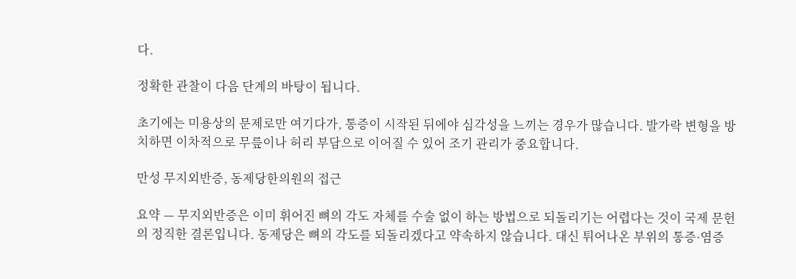다.

정확한 관찰이 다음 단계의 바탕이 됩니다.

초기에는 미용상의 문제로만 여기다가, 통증이 시작된 뒤에야 심각성을 느끼는 경우가 많습니다. 발가락 변형을 방치하면 이차적으로 무릎이나 허리 부담으로 이어질 수 있어 조기 관리가 중요합니다.

만성 무지외반증, 동제당한의원의 접근

요약 — 무지외반증은 이미 휘어진 뼈의 각도 자체를 수술 없이 하는 방법으로 되돌리기는 어렵다는 것이 국제 문헌의 정직한 결론입니다. 동제당은 뼈의 각도를 되돌리겠다고 약속하지 않습니다. 대신 튀어나온 부위의 통증·염증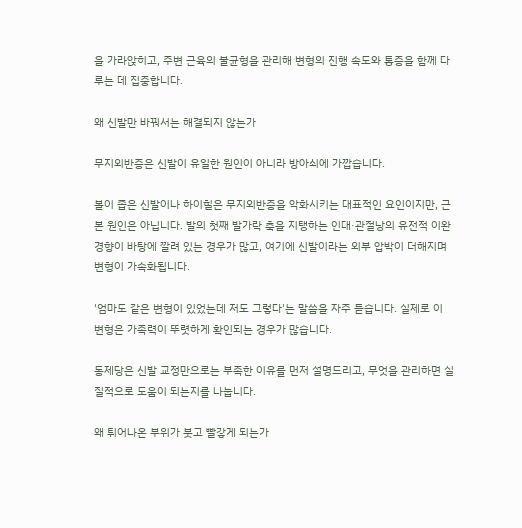을 가라앉히고, 주변 근육의 불균형을 관리해 변형의 진행 속도와 통증을 함께 다루는 데 집중합니다.

왜 신발만 바꿔서는 해결되지 않는가

무지외반증은 신발이 유일한 원인이 아니라 방아쇠에 가깝습니다.

볼이 좁은 신발이나 하이힐은 무지외반증을 악화시키는 대표적인 요인이지만, 근본 원인은 아닙니다. 발의 첫째 발가락 축을 지탱하는 인대·관절낭의 유전적 이완 경향이 바탕에 깔려 있는 경우가 많고, 여기에 신발이라는 외부 압박이 더해지며 변형이 가속화됩니다.

'엄마도 같은 변형이 있었는데 저도 그렇다'는 말씀을 자주 듣습니다. 실제로 이 변형은 가족력이 뚜렷하게 확인되는 경우가 많습니다.

동제당은 신발 교정만으로는 부족한 이유를 먼저 설명드리고, 무엇을 관리하면 실질적으로 도움이 되는지를 나눕니다.

왜 튀어나온 부위가 붓고 빨갛게 되는가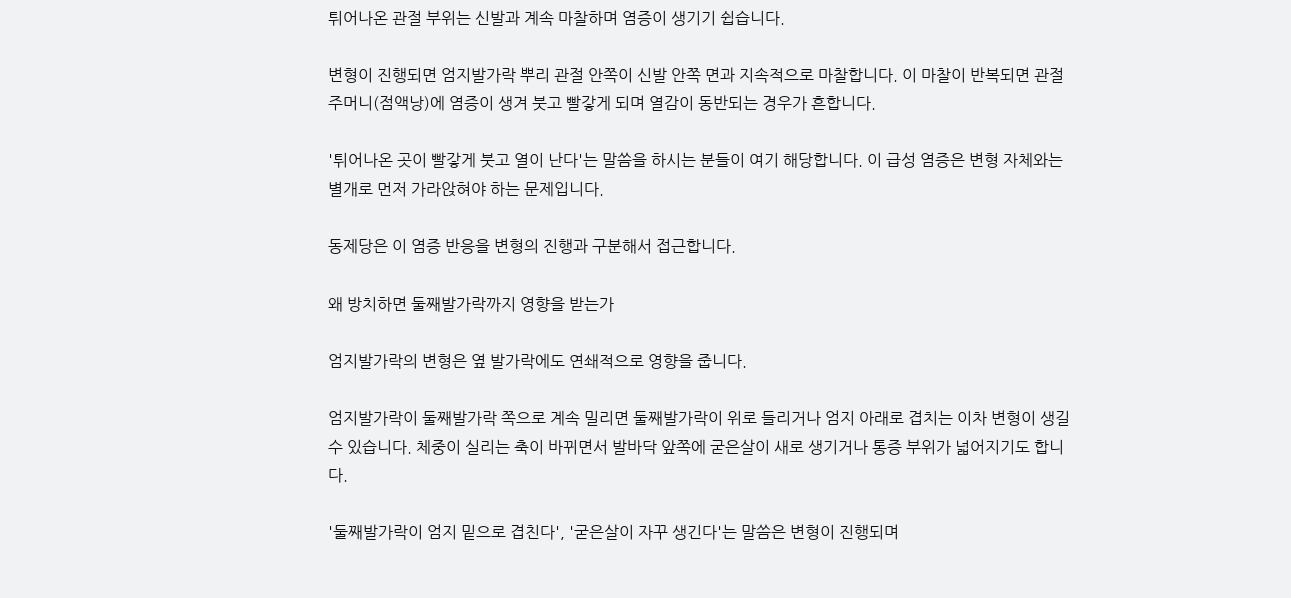튀어나온 관절 부위는 신발과 계속 마찰하며 염증이 생기기 쉽습니다.

변형이 진행되면 엄지발가락 뿌리 관절 안쪽이 신발 안쪽 면과 지속적으로 마찰합니다. 이 마찰이 반복되면 관절 주머니(점액낭)에 염증이 생겨 붓고 빨갛게 되며 열감이 동반되는 경우가 흔합니다.

'튀어나온 곳이 빨갛게 붓고 열이 난다'는 말씀을 하시는 분들이 여기 해당합니다. 이 급성 염증은 변형 자체와는 별개로 먼저 가라앉혀야 하는 문제입니다.

동제당은 이 염증 반응을 변형의 진행과 구분해서 접근합니다.

왜 방치하면 둘째발가락까지 영향을 받는가

엄지발가락의 변형은 옆 발가락에도 연쇄적으로 영향을 줍니다.

엄지발가락이 둘째발가락 쪽으로 계속 밀리면 둘째발가락이 위로 들리거나 엄지 아래로 겹치는 이차 변형이 생길 수 있습니다. 체중이 실리는 축이 바뀌면서 발바닥 앞쪽에 굳은살이 새로 생기거나 통증 부위가 넓어지기도 합니다.

'둘째발가락이 엄지 밑으로 겹친다', '굳은살이 자꾸 생긴다'는 말씀은 변형이 진행되며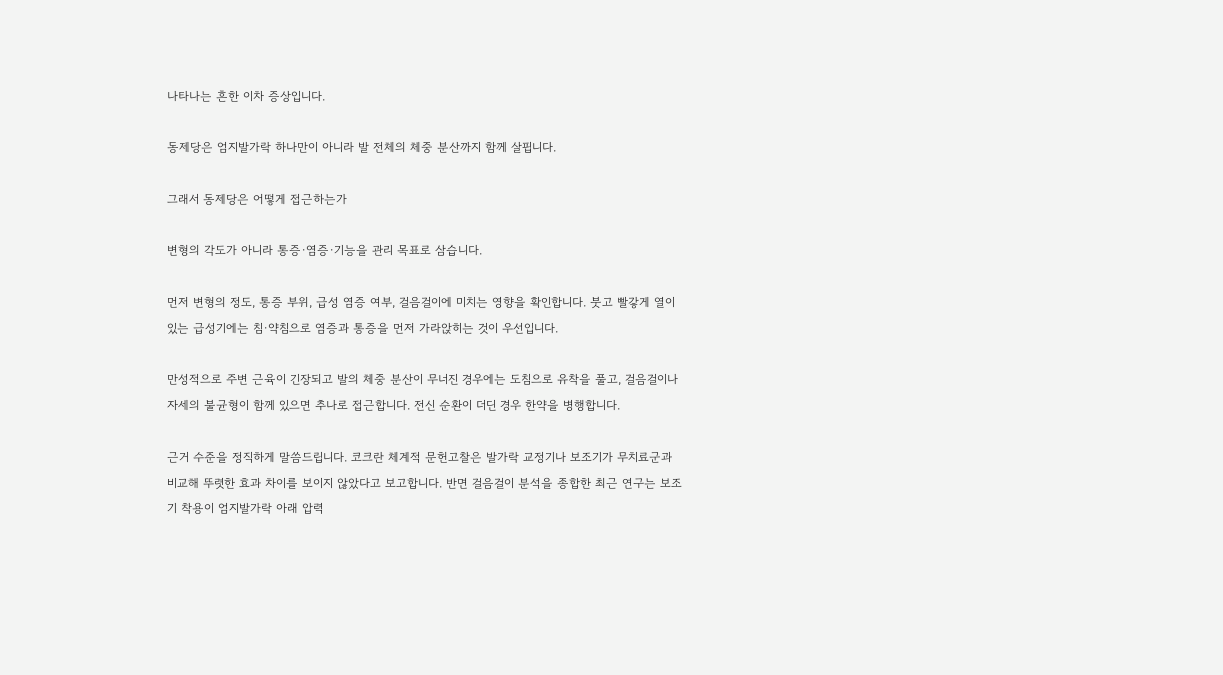나타나는 흔한 이차 증상입니다.

동제당은 엄지발가락 하나만이 아니라 발 전체의 체중 분산까지 함께 살핍니다.

그래서 동제당은 어떻게 접근하는가

변형의 각도가 아니라 통증·염증·기능을 관리 목표로 삼습니다.

먼저 변형의 정도, 통증 부위, 급성 염증 여부, 걸음걸이에 미치는 영향을 확인합니다. 붓고 빨갛게 열이 있는 급성기에는 침·약침으로 염증과 통증을 먼저 가라앉히는 것이 우선입니다.

만성적으로 주변 근육이 긴장되고 발의 체중 분산이 무너진 경우에는 도침으로 유착을 풀고, 걸음걸이나 자세의 불균형이 함께 있으면 추나로 접근합니다. 전신 순환이 더딘 경우 한약을 병행합니다.

근거 수준을 정직하게 말씀드립니다. 코크란 체계적 문헌고찰은 발가락 교정기나 보조기가 무치료군과 비교해 뚜렷한 효과 차이를 보이지 않았다고 보고합니다. 반면 걸음걸이 분석을 종합한 최근 연구는 보조기 착용이 엄지발가락 아래 압력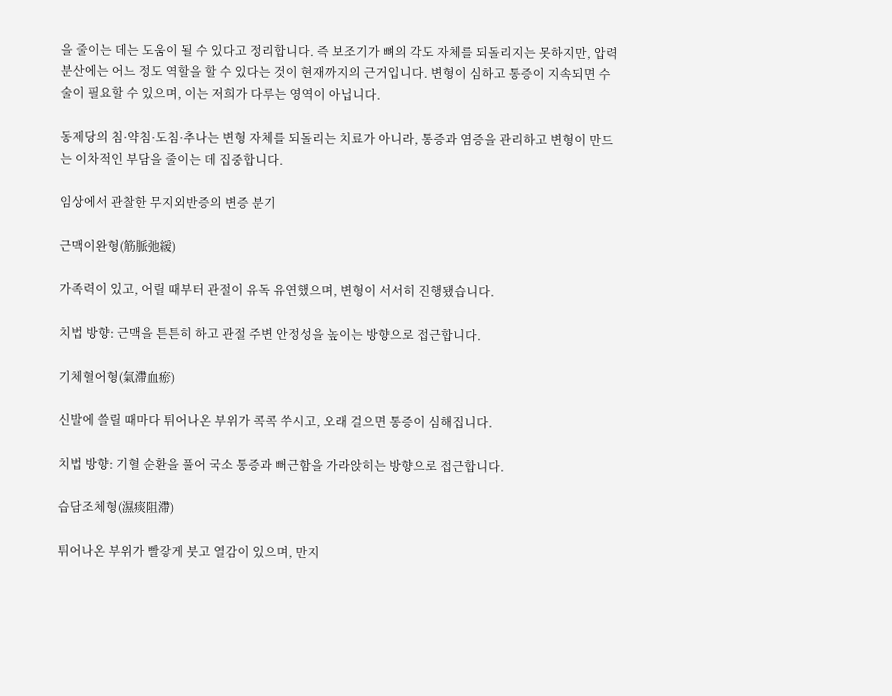을 줄이는 데는 도움이 될 수 있다고 정리합니다. 즉 보조기가 뼈의 각도 자체를 되돌리지는 못하지만, 압력 분산에는 어느 정도 역할을 할 수 있다는 것이 현재까지의 근거입니다. 변형이 심하고 통증이 지속되면 수술이 필요할 수 있으며, 이는 저희가 다루는 영역이 아닙니다.

동제당의 침·약침·도침·추나는 변형 자체를 되돌리는 치료가 아니라, 통증과 염증을 관리하고 변형이 만드는 이차적인 부담을 줄이는 데 집중합니다.

임상에서 관찰한 무지외반증의 변증 분기

근맥이완형(筋脈弛緩)

가족력이 있고, 어릴 때부터 관절이 유독 유연했으며, 변형이 서서히 진행됐습니다.

치법 방향: 근맥을 튼튼히 하고 관절 주변 안정성을 높이는 방향으로 접근합니다.

기체혈어형(氣滯血瘀)

신발에 쓸릴 때마다 튀어나온 부위가 콕콕 쑤시고, 오래 걸으면 통증이 심해집니다.

치법 방향: 기혈 순환을 풀어 국소 통증과 뻐근함을 가라앉히는 방향으로 접근합니다.

습담조체형(濕痰阻滯)

튀어나온 부위가 빨갛게 붓고 열감이 있으며, 만지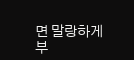면 말랑하게 부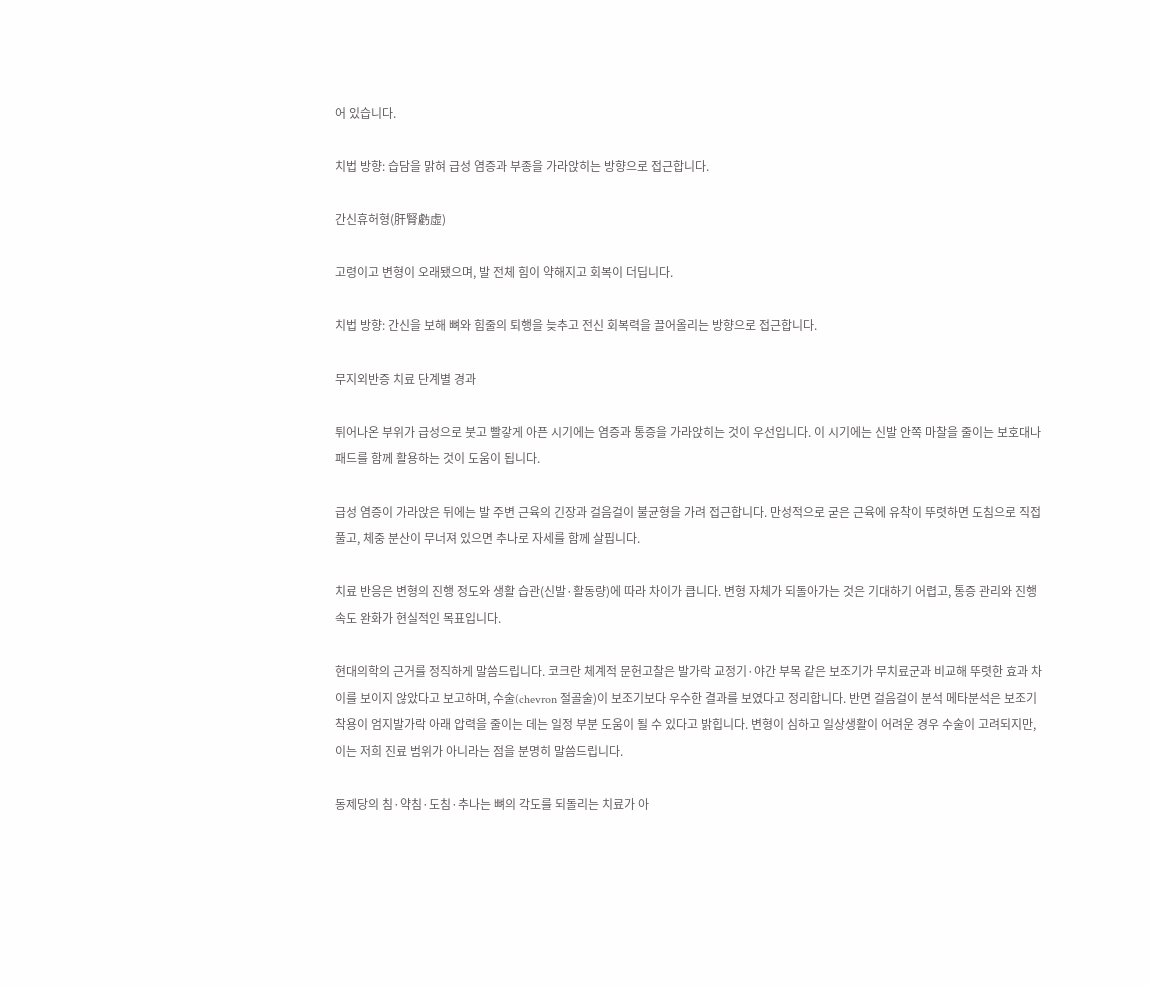어 있습니다.

치법 방향: 습담을 맑혀 급성 염증과 부종을 가라앉히는 방향으로 접근합니다.

간신휴허형(肝腎虧虛)

고령이고 변형이 오래됐으며, 발 전체 힘이 약해지고 회복이 더딥니다.

치법 방향: 간신을 보해 뼈와 힘줄의 퇴행을 늦추고 전신 회복력을 끌어올리는 방향으로 접근합니다.

무지외반증 치료 단계별 경과

튀어나온 부위가 급성으로 붓고 빨갛게 아픈 시기에는 염증과 통증을 가라앉히는 것이 우선입니다. 이 시기에는 신발 안쪽 마찰을 줄이는 보호대나 패드를 함께 활용하는 것이 도움이 됩니다.

급성 염증이 가라앉은 뒤에는 발 주변 근육의 긴장과 걸음걸이 불균형을 가려 접근합니다. 만성적으로 굳은 근육에 유착이 뚜렷하면 도침으로 직접 풀고, 체중 분산이 무너져 있으면 추나로 자세를 함께 살핍니다.

치료 반응은 변형의 진행 정도와 생활 습관(신발·활동량)에 따라 차이가 큽니다. 변형 자체가 되돌아가는 것은 기대하기 어렵고, 통증 관리와 진행 속도 완화가 현실적인 목표입니다.

현대의학의 근거를 정직하게 말씀드립니다. 코크란 체계적 문헌고찰은 발가락 교정기·야간 부목 같은 보조기가 무치료군과 비교해 뚜렷한 효과 차이를 보이지 않았다고 보고하며, 수술(chevron 절골술)이 보조기보다 우수한 결과를 보였다고 정리합니다. 반면 걸음걸이 분석 메타분석은 보조기 착용이 엄지발가락 아래 압력을 줄이는 데는 일정 부분 도움이 될 수 있다고 밝힙니다. 변형이 심하고 일상생활이 어려운 경우 수술이 고려되지만, 이는 저희 진료 범위가 아니라는 점을 분명히 말씀드립니다.

동제당의 침·약침·도침·추나는 뼈의 각도를 되돌리는 치료가 아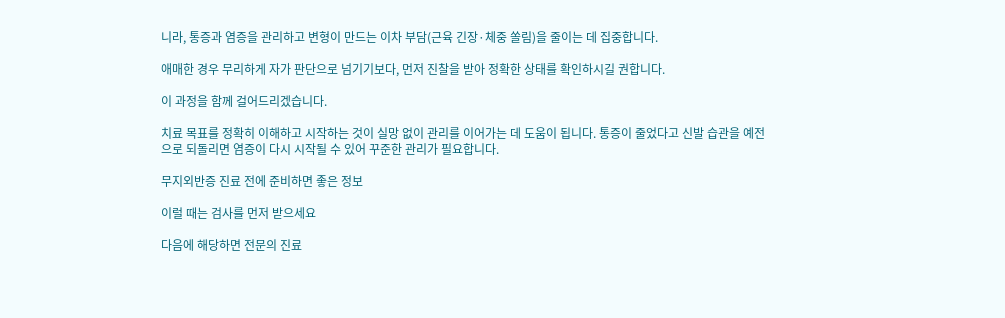니라, 통증과 염증을 관리하고 변형이 만드는 이차 부담(근육 긴장·체중 쏠림)을 줄이는 데 집중합니다.

애매한 경우 무리하게 자가 판단으로 넘기기보다, 먼저 진찰을 받아 정확한 상태를 확인하시길 권합니다.

이 과정을 함께 걸어드리겠습니다.

치료 목표를 정확히 이해하고 시작하는 것이 실망 없이 관리를 이어가는 데 도움이 됩니다. 통증이 줄었다고 신발 습관을 예전으로 되돌리면 염증이 다시 시작될 수 있어 꾸준한 관리가 필요합니다.

무지외반증 진료 전에 준비하면 좋은 정보

이럴 때는 검사를 먼저 받으세요

다음에 해당하면 전문의 진료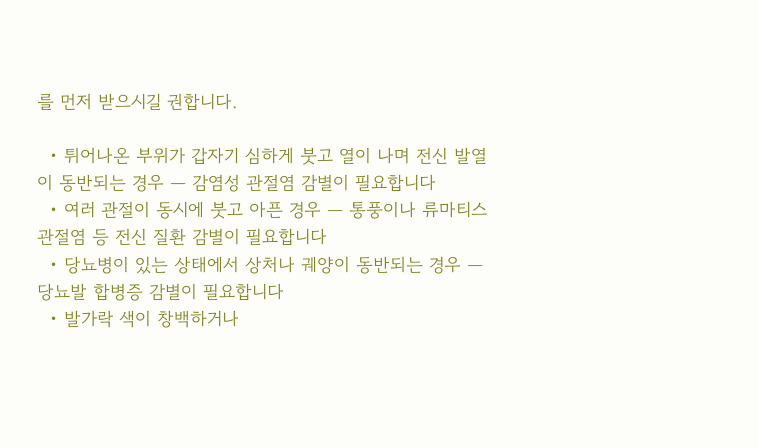를 먼저 받으시길 권합니다.

  • 튀어나온 부위가 갑자기 심하게 붓고 열이 나며 전신 발열이 동반되는 경우 — 감염성 관절염 감별이 필요합니다
  • 여러 관절이 동시에 붓고 아픈 경우 — 통풍이나 류마티스관절염 등 전신 질환 감별이 필요합니다
  • 당뇨병이 있는 상태에서 상처나 궤양이 동반되는 경우 — 당뇨발 합병증 감별이 필요합니다
  • 발가락 색이 창백하거나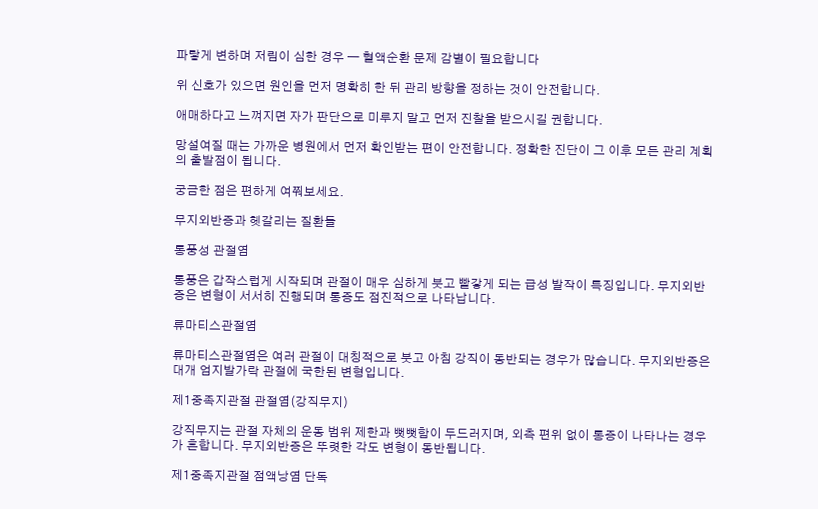파랗게 변하며 저림이 심한 경우 — 혈액순환 문제 감별이 필요합니다

위 신호가 있으면 원인을 먼저 명확히 한 뒤 관리 방향을 정하는 것이 안전합니다.

애매하다고 느껴지면 자가 판단으로 미루지 말고 먼저 진찰을 받으시길 권합니다.

망설여질 때는 가까운 병원에서 먼저 확인받는 편이 안전합니다. 정확한 진단이 그 이후 모든 관리 계획의 출발점이 됩니다.

궁금한 점은 편하게 여쭤보세요.

무지외반증과 헷갈리는 질환들

통풍성 관절염

통풍은 갑작스럽게 시작되며 관절이 매우 심하게 붓고 빨갛게 되는 급성 발작이 특징입니다. 무지외반증은 변형이 서서히 진행되며 통증도 점진적으로 나타납니다.

류마티스관절염

류마티스관절염은 여러 관절이 대칭적으로 붓고 아침 강직이 동반되는 경우가 많습니다. 무지외반증은 대개 엄지발가락 관절에 국한된 변형입니다.

제1중족지관절 관절염(강직무지)

강직무지는 관절 자체의 운동 범위 제한과 뻣뻣함이 두드러지며, 외측 편위 없이 통증이 나타나는 경우가 흔합니다. 무지외반증은 뚜렷한 각도 변형이 동반됩니다.

제1중족지관절 점액낭염 단독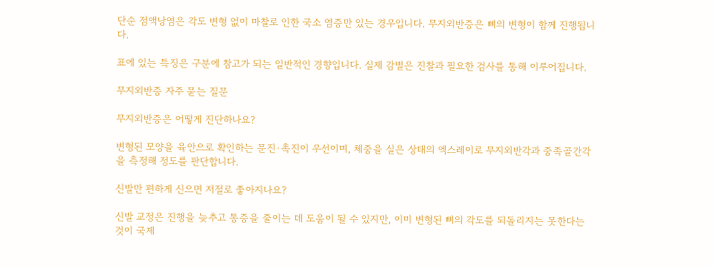단순 점액낭염은 각도 변형 없이 마찰로 인한 국소 염증만 있는 경우입니다. 무지외반증은 뼈의 변형이 함께 진행됩니다.

표에 있는 특징은 구분에 참고가 되는 일반적인 경향입니다. 실제 감별은 진찰과 필요한 검사를 통해 이루어집니다.

무지외반증 자주 묻는 질문

무지외반증은 어떻게 진단하나요?

변형된 모양을 육안으로 확인하는 문진·촉진이 우선이며, 체중을 실은 상태의 엑스레이로 무지외반각과 중족골간각을 측정해 정도를 판단합니다.

신발만 편하게 신으면 저절로 좋아지나요?

신발 교정은 진행을 늦추고 통증을 줄이는 데 도움이 될 수 있지만, 이미 변형된 뼈의 각도를 되돌리지는 못한다는 것이 국제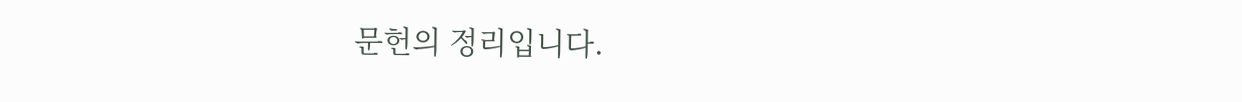문헌의 정리입니다.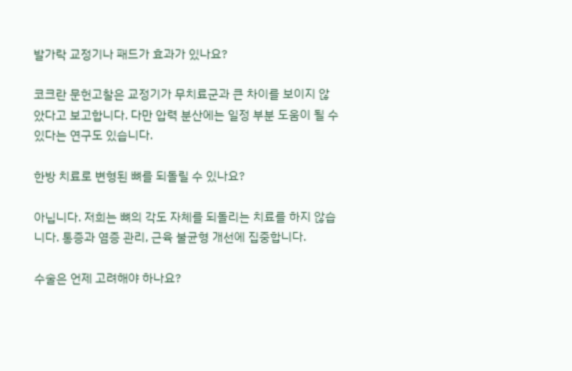발가락 교정기나 패드가 효과가 있나요?

코크란 문헌고찰은 교정기가 무치료군과 큰 차이를 보이지 않았다고 보고합니다. 다만 압력 분산에는 일정 부분 도움이 될 수 있다는 연구도 있습니다.

한방 치료로 변형된 뼈를 되돌릴 수 있나요?

아닙니다. 저희는 뼈의 각도 자체를 되돌리는 치료를 하지 않습니다. 통증과 염증 관리, 근육 불균형 개선에 집중합니다.

수술은 언제 고려해야 하나요?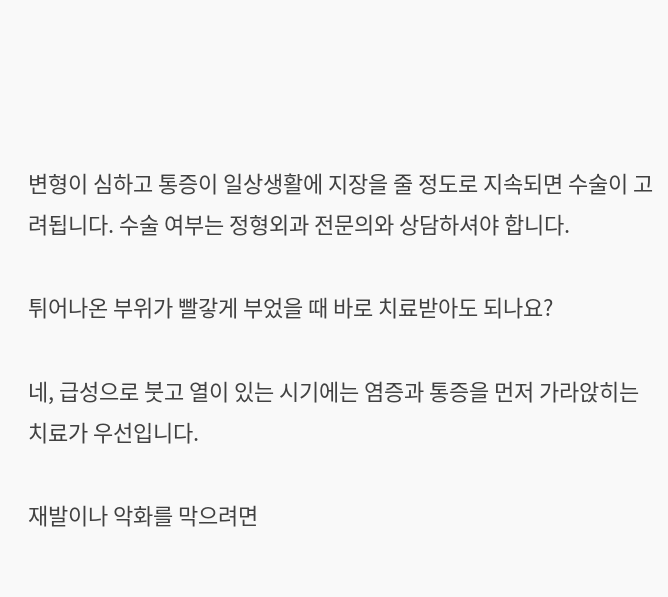변형이 심하고 통증이 일상생활에 지장을 줄 정도로 지속되면 수술이 고려됩니다. 수술 여부는 정형외과 전문의와 상담하셔야 합니다.

튀어나온 부위가 빨갛게 부었을 때 바로 치료받아도 되나요?

네, 급성으로 붓고 열이 있는 시기에는 염증과 통증을 먼저 가라앉히는 치료가 우선입니다.

재발이나 악화를 막으려면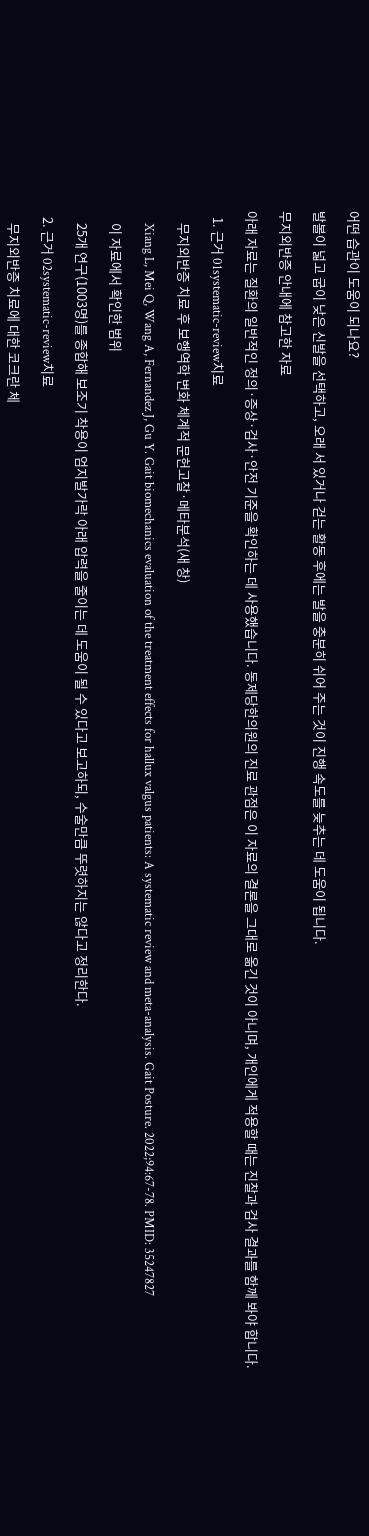어떤 습관이 도움이 되나요?

발볼이 넓고 굽이 낮은 신발을 선택하고, 오래 서 있거나 걷는 활동 후에는 발을 충분히 쉬어 주는 것이 진행 속도를 늦추는 데 도움이 됩니다.

무지외반증 안내에 참고한 자료

아래 자료는 질환의 일반적인 정의·증상·검사·안전 기준을 확인하는 데 사용했습니다. 동제당한의원의 진료 관점은 이 자료의 결론을 그대로 옮긴 것이 아니며, 개인에게 적용할 때는 진찰과 검사 결과를 함께 봐야 합니다.

  1. 근거 01systematic-review치료

    무지외반증 치료 후 보행역학 변화 체계적 문헌고찰·메타분석(새 창)

    Xiang L, Mei Q, Wang A, Fernandez J, Gu Y. Gait biomechanics evaluation of the treatment effects for hallux valgus patients: A systematic review and meta-analysis. Gait Posture. 2022;94:67-78. PMID: 35247827

    이 자료에서 확인한 범위

    25개 연구(1003명)를 종합해 보조기 착용이 엄지발가락 아래 압력을 줄이는 데 도움이 될 수 있다고 보고하되, 수술만큼 뚜렷하지는 않다고 정리한다.

  2. 근거 02systematic-review치료

    무지외반증 치료에 대한 코크란 체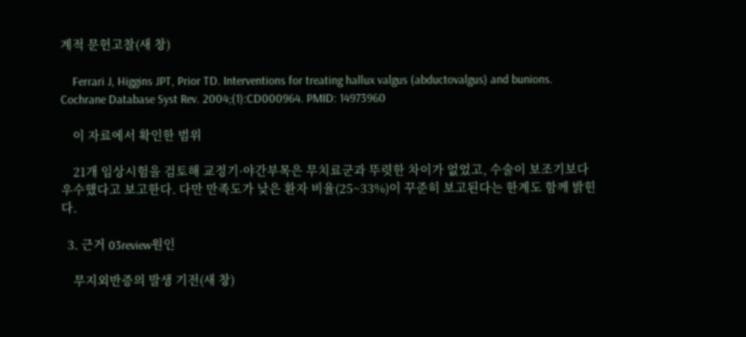계적 문헌고찰(새 창)

    Ferrari J, Higgins JPT, Prior TD. Interventions for treating hallux valgus (abductovalgus) and bunions. Cochrane Database Syst Rev. 2004;(1):CD000964. PMID: 14973960

    이 자료에서 확인한 범위

    21개 임상시험을 검토해 교정기·야간부목은 무치료군과 뚜렷한 차이가 없었고, 수술이 보조기보다 우수했다고 보고한다. 다만 만족도가 낮은 환자 비율(25~33%)이 꾸준히 보고된다는 한계도 함께 밝힌다.

  3. 근거 03review원인

    무지외반증의 발생 기전(새 창)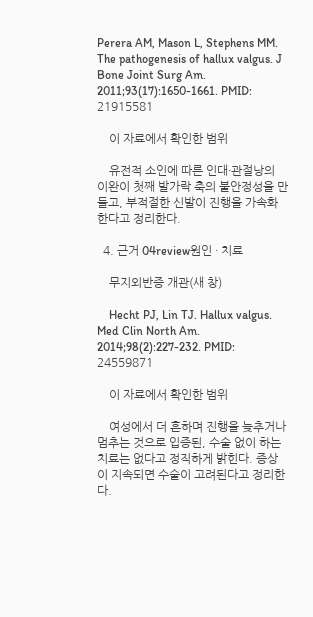Perera AM, Mason L, Stephens MM. The pathogenesis of hallux valgus. J Bone Joint Surg Am. 2011;93(17):1650-1661. PMID: 21915581

    이 자료에서 확인한 범위

    유전적 소인에 따른 인대·관절낭의 이완이 첫째 발가락 축의 불안정성을 만들고, 부적절한 신발이 진행을 가속화한다고 정리한다.

  4. 근거 04review원인 · 치료

    무지외반증 개관(새 창)

    Hecht PJ, Lin TJ. Hallux valgus. Med Clin North Am. 2014;98(2):227-232. PMID: 24559871

    이 자료에서 확인한 범위

    여성에서 더 흔하며 진행을 늦추거나 멈추는 것으로 입증된, 수술 없이 하는 치료는 없다고 정직하게 밝힌다. 증상이 지속되면 수술이 고려된다고 정리한다.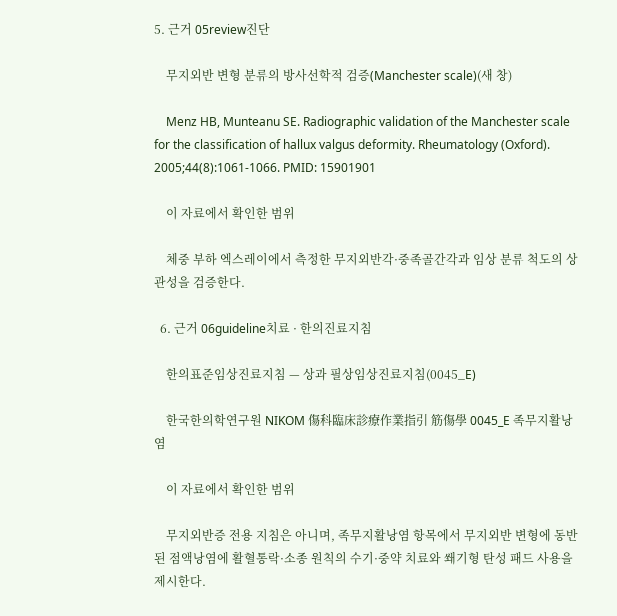5. 근거 05review진단

    무지외반 변형 분류의 방사선학적 검증(Manchester scale)(새 창)

    Menz HB, Munteanu SE. Radiographic validation of the Manchester scale for the classification of hallux valgus deformity. Rheumatology (Oxford). 2005;44(8):1061-1066. PMID: 15901901

    이 자료에서 확인한 범위

    체중 부하 엑스레이에서 측정한 무지외반각·중족골간각과 임상 분류 척도의 상관성을 검증한다.

  6. 근거 06guideline치료 · 한의진료지침

    한의표준임상진료지침 — 상과 필상임상진료지침(0045_E)

    한국한의학연구원 NIKOM 傷科臨床診療作業指引 筋傷學 0045_E 족무지활낭염

    이 자료에서 확인한 범위

    무지외반증 전용 지침은 아니며, 족무지활낭염 항목에서 무지외반 변형에 동반된 점액낭염에 활혈통락·소종 원칙의 수기·중약 치료와 쐐기형 탄성 패드 사용을 제시한다.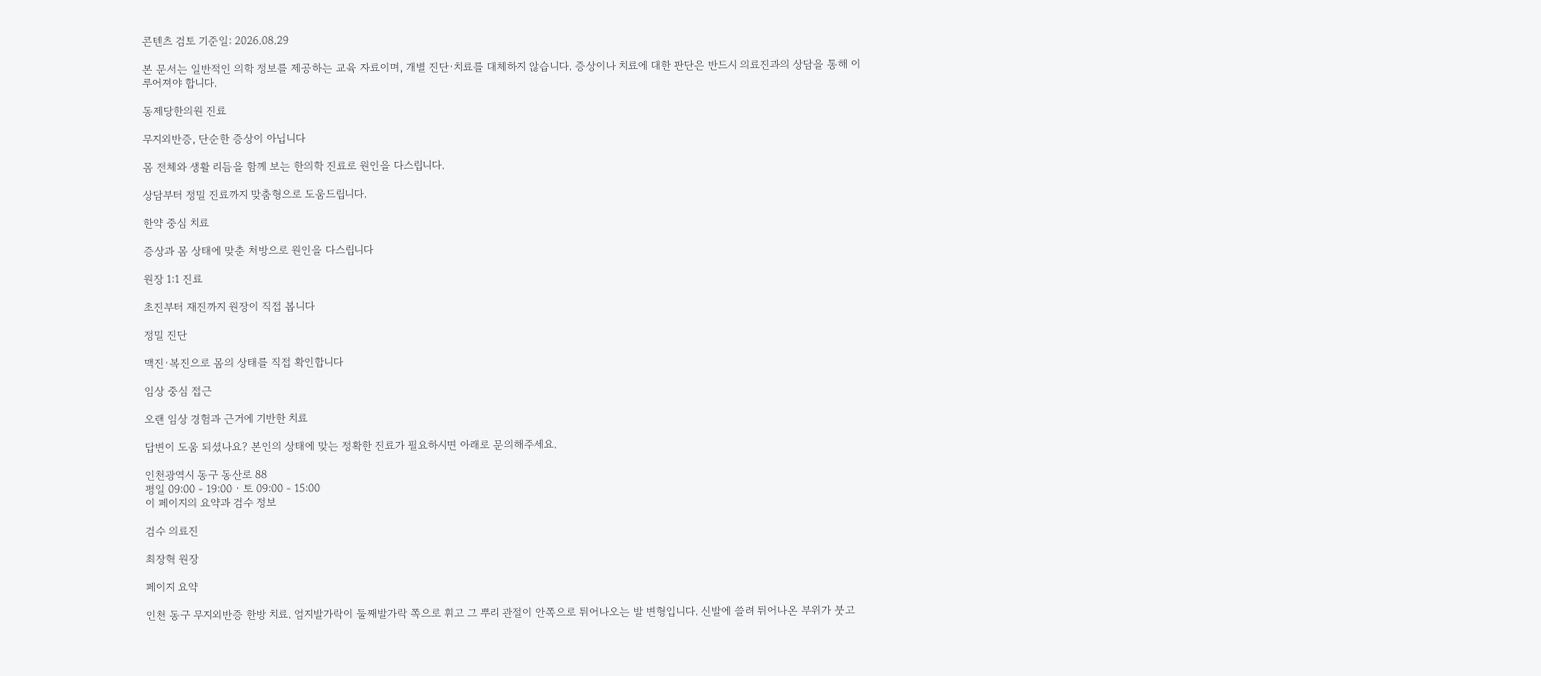콘텐츠 검토 기준일: 2026.08.29

본 문서는 일반적인 의학 정보를 제공하는 교육 자료이며, 개별 진단·치료를 대체하지 않습니다. 증상이나 치료에 대한 판단은 반드시 의료진과의 상담을 통해 이루어져야 합니다.

동제당한의원 진료

무지외반증, 단순한 증상이 아닙니다

몸 전체와 생활 리듬을 함께 보는 한의학 진료로 원인을 다스립니다.

상담부터 정밀 진료까지 맞춤형으로 도움드립니다.

한약 중심 치료

증상과 몸 상태에 맞춘 처방으로 원인을 다스립니다

원장 1:1 진료

초진부터 재진까지 원장이 직접 봅니다

정밀 진단

맥진·복진으로 몸의 상태를 직접 확인합니다

임상 중심 접근

오랜 임상 경험과 근거에 기반한 치료

답변이 도움 되셨나요? 본인의 상태에 맞는 정확한 진료가 필요하시면 아래로 문의해주세요.

인천광역시 동구 동산로 88
평일 09:00 - 19:00 · 토 09:00 - 15:00
이 페이지의 요약과 검수 정보

검수 의료진

최장혁 원장

페이지 요약

인천 동구 무지외반증 한방 치료. 엄지발가락이 둘째발가락 쪽으로 휘고 그 뿌리 관절이 안쪽으로 튀어나오는 발 변형입니다. 신발에 쓸려 튀어나온 부위가 붓고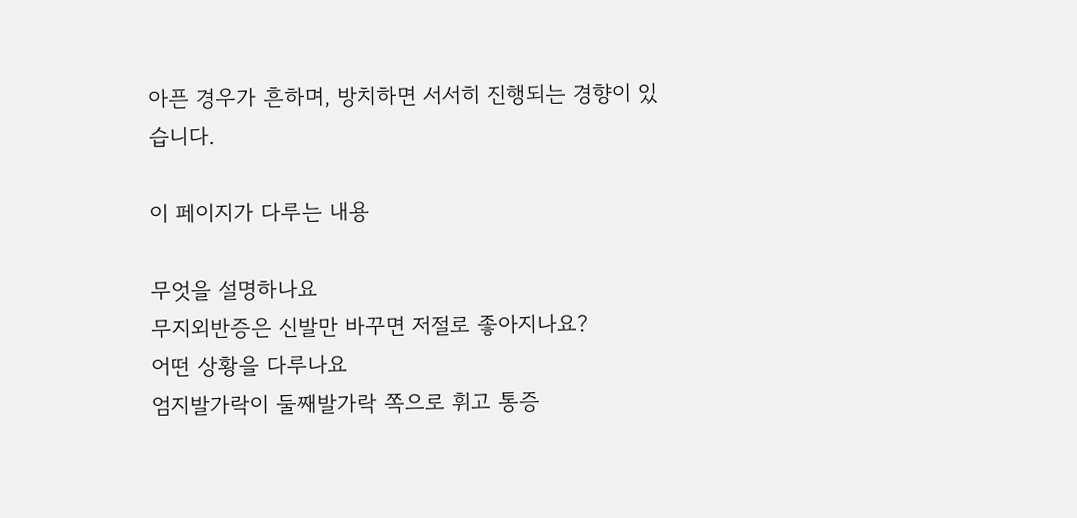아픈 경우가 흔하며, 방치하면 서서히 진행되는 경향이 있습니다.

이 페이지가 다루는 내용

무엇을 설명하나요
무지외반증은 신발만 바꾸면 저절로 좋아지나요?
어떤 상황을 다루나요
엄지발가락이 둘째발가락 쪽으로 휘고 통증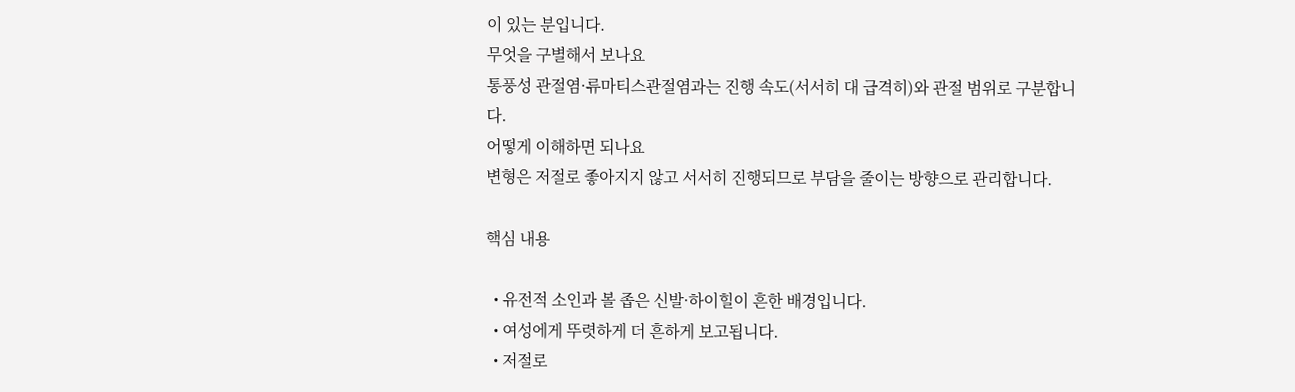이 있는 분입니다.
무엇을 구별해서 보나요
통풍성 관절염·류마티스관절염과는 진행 속도(서서히 대 급격히)와 관절 범위로 구분합니다.
어떻게 이해하면 되나요
변형은 저절로 좋아지지 않고 서서히 진행되므로 부담을 줄이는 방향으로 관리합니다.

핵심 내용

  • 유전적 소인과 볼 좁은 신발·하이힐이 흔한 배경입니다.
  • 여성에게 뚜렷하게 더 흔하게 보고됩니다.
  • 저절로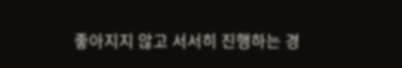좋아지지 않고 서서히 진행하는 경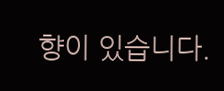향이 있습니다.